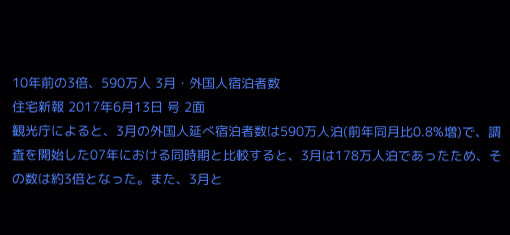10年前の3倍、590万人 3月・外国人宿泊者数
住宅新報 2017年6月13日 号 2面
観光庁によると、3月の外国人延べ宿泊者数は590万人泊(前年同月比0.8%増)で、調査を開始した07年における同時期と比較すると、3月は178万人泊であったため、その数は約3倍となった。また、3月と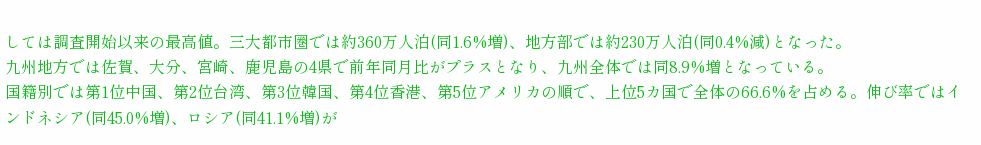しては調査開始以来の最高値。三大都市圏では約360万人泊(同1.6%増)、地方部では約230万人泊(同0.4%減)となった。
九州地方では佐賀、大分、宮崎、鹿児島の4県で前年同月比がプラスとなり、九州全体では同8.9%増となっている。
国籍別では第1位中国、第2位台湾、第3位韓国、第4位香港、第5位アメリカの順で、上位5カ国で全体の66.6%を占める。伸び率ではインドネシア(同45.0%増)、ロシア(同41.1%増)が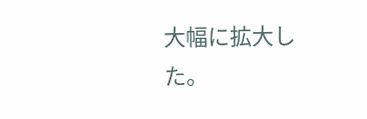大幅に拡大した。